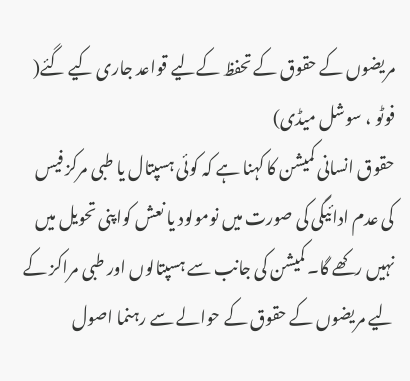مریضوں کے حقوق کے تحفظ کےلیے قواعد جاری کیے گئے( فوٹو ، سوشل میڈی)
حقوق انسانی کمیشن کا کہنا ہے کہ کوئی ہسپتال یا طبی مرکز فیس کی عدم ادائیگی کی صورت میں نومولود یا نعش کواپنی تحویل میں نہیں رکھے گا۔ کمیشن کی جانب سے ہسپتالوں اور طبی مراکز کے لیے مریضوں کے حقوق کے حوالے سے رہنما اصول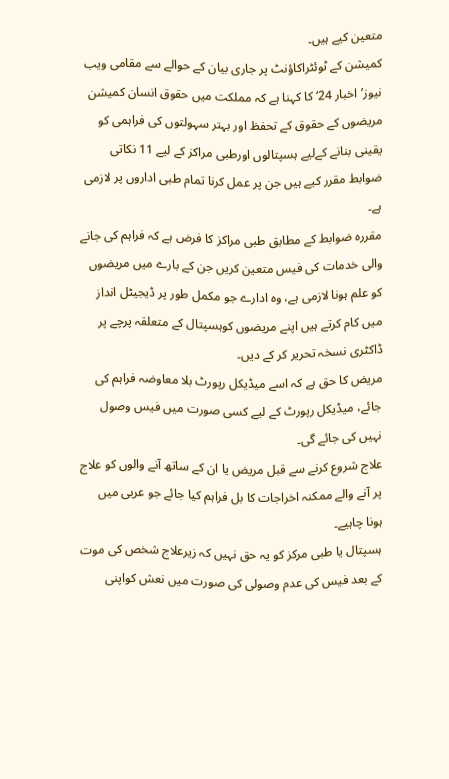متعین کیے ہیں۔
کمیشن کے ٹوئٹراکاؤنٹ پر جاری بیان کے حوالے سے مقامی ویب نیوز’اخبار 24‘ کا کہنا ہے کہ مملکت میں حقوق انسان کمیشن مریضوں کے حقوق کے تحفظ اور بہتر سہولتوں کی فراہمی کو یقینی بنانے کےلیے ہسپتالوں اورطبی مراکز کے لیے 11 نکاتی ضوابط مقرر کیے ہیں جن پر عمل کرنا تمام طبی اداروں پر لازمی ہے۔
مقررہ ضوابط کے مطابق طبی مراکز کا فرض ہے کہ فراہم کی جانے والی خدمات کی فیس متعین کریں جن کے بارے میں مریضوں کو علم ہونا لازمی ہے، وہ ادارے جو مکمل طور پر ڈیجیٹل انداز میں کام کرتے ہیں اپنے مریضوں کوہسپتال کے متعلقہ پرچے پر ڈاکٹری نسخہ تحریر کر کے دیں۔
مریض کا حق ہے کہ اسے میڈیکل رپورٹ بلا معاوضہ فراہم کی جائے، میڈیکل رپورٹ کے لیے کسی صورت میں فیس وصول نہیں کی جائے گی۔
علاج شروع کرنے سے قبل مریض یا ان کے ساتھ آنے والوں کو علاج پر آنے والے ممکنہ اخراجات کا بل فراہم کیا جائے جو عربی میں ہونا چاہیے۔
ہسپتال یا طبی مرکز کو یہ حق نہیں کہ زیرعلاج شخص کی موت کے بعد فیس کی عدم وصولی کی صورت میں نعش کواپنی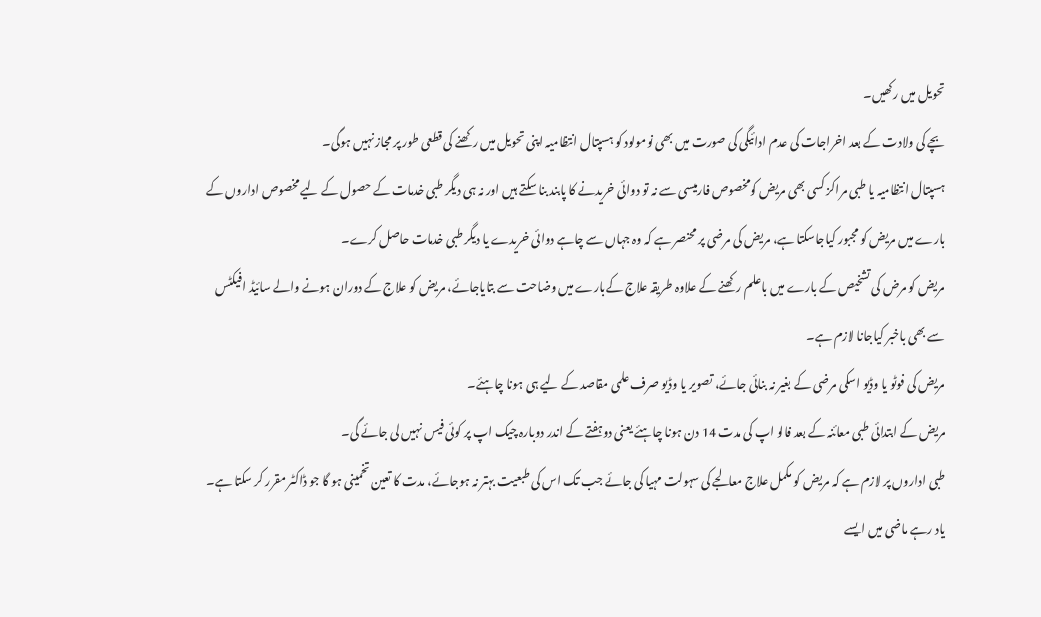تحویل میں رکھیں۔
بچے کی ولادت کے بعد اخراجات کی عدم ادائیگی کی صورت میں بھی نومولود کو ہسپتال انتظامیہ اپنی تحویل میں رکھنے کی قطعی طور پر مجاز نہیں ہوگی۔
ہسپتال انتظامیہ یا طبی مراکز کسی بھی مریض کومخصوص فارمیسی سے نہ تو دوائی خریدنے کا پابند بنا سکتے ہیں اور نہ ہی دیگر طبی خدمات کے حصول کے لیے مخصوص اداروں کے بارے میں مریض کو مجبور کیاجاسکتا ہے، مریض کی مرضی پر محنصر ہے کہ وہ جہاں سے چاہے دوائی خریدے یا دیگر طبی خدمات حاصل کرے۔
مریض کو مرض کی تشخیص کے بارے میں باعلم رکھنے کے علاوہ طریقہ علاج کےبارے میں وضاحت سے بتایاجائے، مریض کو علاج کے دوران ہونے والے سائیڈ افیکٹس سے بھی باخبر کیاجانا لازم ہے۔
مریض کی فوٹو یا وڈیو اسکی مرضی کے بغیر نہ بنائی جائے، تصویر یا وڈیو صرف علمی مقاصد کے لیے ہی ہونا چاہئے۔
مریض کے ابتدائی طبی معائنہ کے بعد فالو اپ کی مدت 14 دن ہونا چاہئے یعنی دوہفتے کے اندر دوبارہ چیک اپ پر کوئی فیس نہیں لی جائے گی۔
طبی اداروں پر لازم ہے کہ مریض کو مکمل علاج معالجے کی سہولت مہیا کی جائے جب تک اس کی طبعیت بہتر نہ ہوجائے، مدت کا تعین تخمینی ہو گا جو ڈاکٹر مقرر کر سکتا ہے۔
یاد رہے ماضی میں ایسے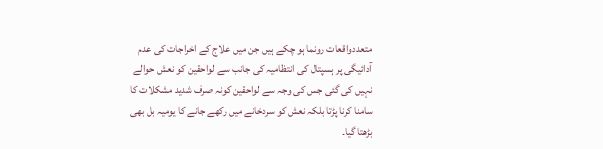متعددواقعات رونما ہو چکے ہیں جن میں علاج کے اخراجات کی عدم آدائیگی پر ہسپتال کی انتظامیہ کی جانب سے لواحقین کو نعش حوالے نہیں کی گئی جس کی وجہ سے لواحقین کونہ صرف شدید مشکلات کا سامنا کرنا پڑتا بلکہ نعش کو سردخانے میں رکھے جانے کا یومیہ بل بھی بڑھتا گیا۔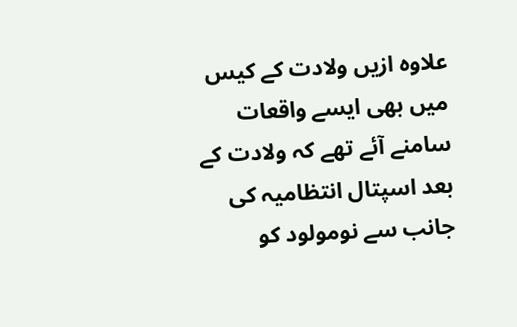علاوہ ازیں ولادت کے کیس میں بھی ایسے واقعات سامنے آئے تھے کہ ولادت کے بعد اسپتال انتظامیہ کی جانب سے نومولود کو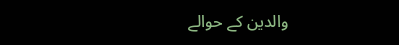والدین کے حوالے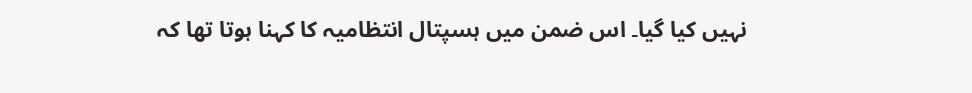نہیں کیا گیا۔ اس ضمن میں ہسپتال انتظامیہ کا کہنا ہوتا تھا کہ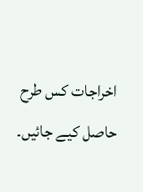اخراجات کس طرح حاصل کیے جائیں۔